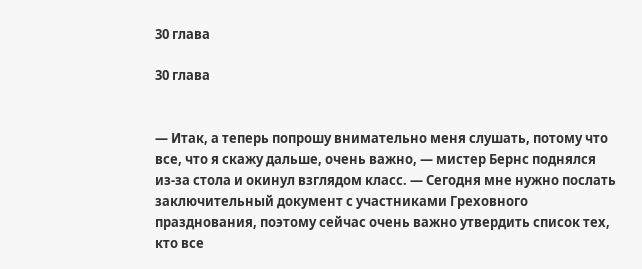30 глава

30 глава


— Итак, а теперь попрошу внимательно меня слушать, потому что все, что я скажу дальше, очень важно, — мистер Бернс поднялся из-за стола и окинул взглядом класс. — Сегодня мне нужно послать заключительный документ с участниками Греховного празднования, поэтому сейчас очень важно утвердить список тех, кто все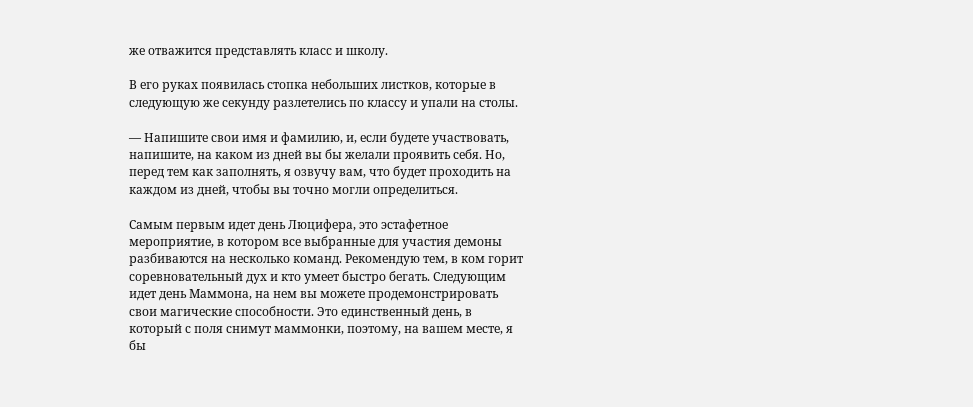же отважится представлять класс и школу.

В его руках появилась стопка небольших листков, которые в следующую же секунду разлетелись по классу и упали на столы.

— Напишите свои имя и фамилию, и, если будете участвовать, напишите, на каком из дней вы бы желали проявить себя. Но, перед тем как заполнять, я озвучу вам, что будет проходить на каждом из дней, чтобы вы точно могли определиться.

Самым первым идет день Люцифера, это эстафетное мероприятие, в котором все выбранные для участия демоны разбиваются на несколько команд. Рекомендую тем, в ком горит соревновательный дух и кто умеет быстро бегать. Следующим идет день Маммона, на нем вы можете продемонстрировать свои магические способности. Это единственный день, в который с поля снимут маммонки, поэтому, на вашем месте, я бы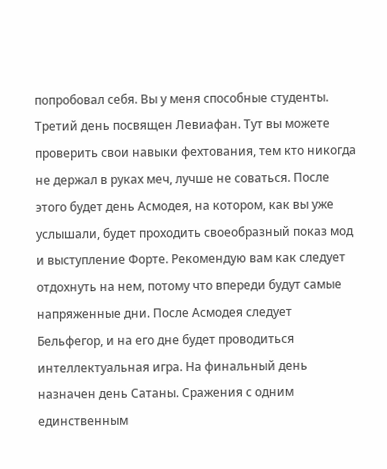попробовал себя. Вы у меня способные студенты. Третий день посвящен Левиафан. Тут вы можете проверить свои навыки фехтования, тем кто никогда не держал в руках меч, лучше не соваться. После этого будет день Асмодея, на котором, как вы уже услышали, будет проходить своеобразный показ мод и выступление Форте. Рекомендую вам как следует отдохнуть на нем, потому что впереди будут самые напряженные дни. После Асмодея следует Бельфегор, и на его дне будет проводиться интеллектуальная игра. На финальный день назначен день Сатаны. Сражения с одним единственным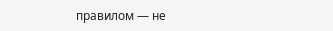правилом — не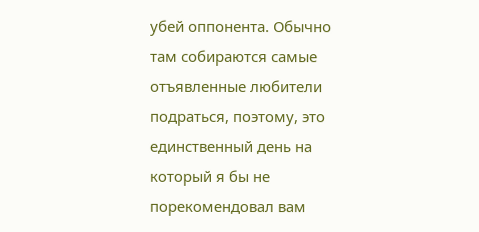убей оппонента. Обычно там собираются самые отъявленные любители подраться, поэтому, это единственный день на который я бы не порекомендовал вам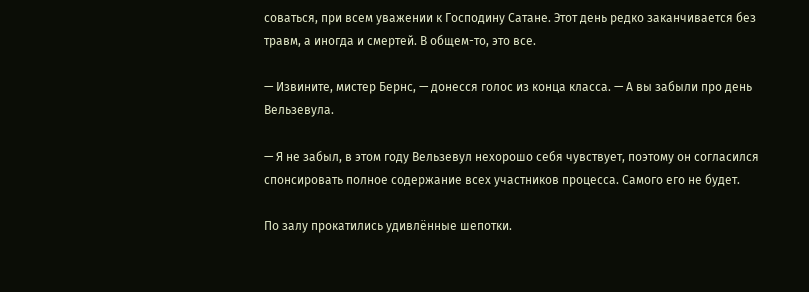соваться, при всем уважении к Господину Сатане. Этот день редко заканчивается без травм, а иногда и смертей. В общем-то, это все.

— Извините, мистер Бернс, — донесся голос из конца класса. — А вы забыли про день Вельзевула.

— Я не забыл, в этом году Вельзевул нехорошо себя чувствует, поэтому он согласился спонсировать полное содержание всех участников процесса. Самого его не будет.

По залу прокатились удивлённые шепотки.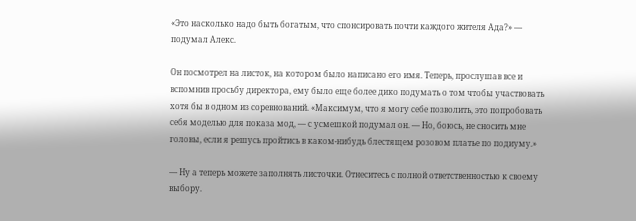«Это насколько надо быть богатым, что спонсировать почти каждого жителя Ада?» — подумал Алекс.

Он посмотрел на листок, на котором было написано его имя. Теперь, прослушав все и вспомнив просьбу директора, ему было еще более дико подумать о том чтобы участвовать хотя бы в одном из соревнований. «Максимум, что я могу себе позволить, это попробовать себя моделью для показа мод, — с усмешкой подумал он. — Но, боюсь, не сносить мне головы, если я решусь пройтись в каком-нибудь блестящем розовом платье по подиуму.»

— Ну а теперь можете заполнять листочки. Отнеситесь с полной ответственностью к своему выбору.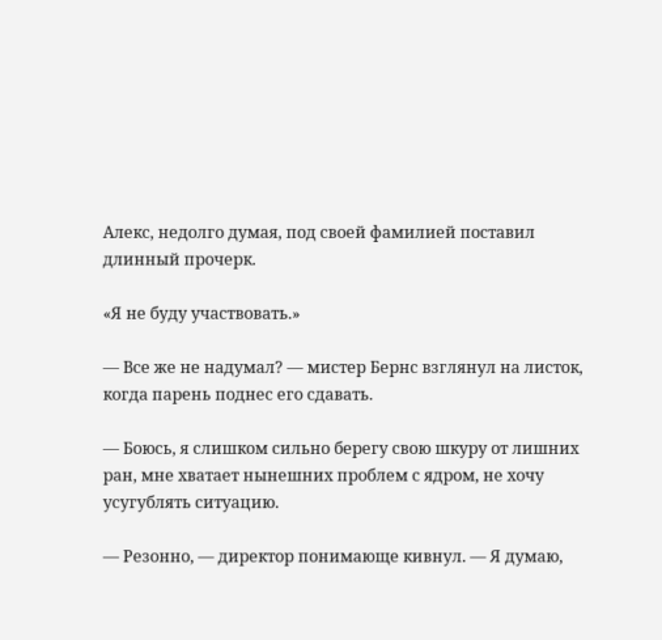Алекс, недолго думая, под своей фамилией поставил длинный прочерк.

«Я не буду участвовать.»

— Все же не надумал? — мистер Бернс взглянул на листок, когда парень поднес его сдавать.

— Боюсь, я слишком сильно берегу свою шкуру от лишних ран, мне хватает нынешних проблем с ядром, не хочу усугублять ситуацию.

— Резонно, — директор понимающе кивнул. — Я думаю,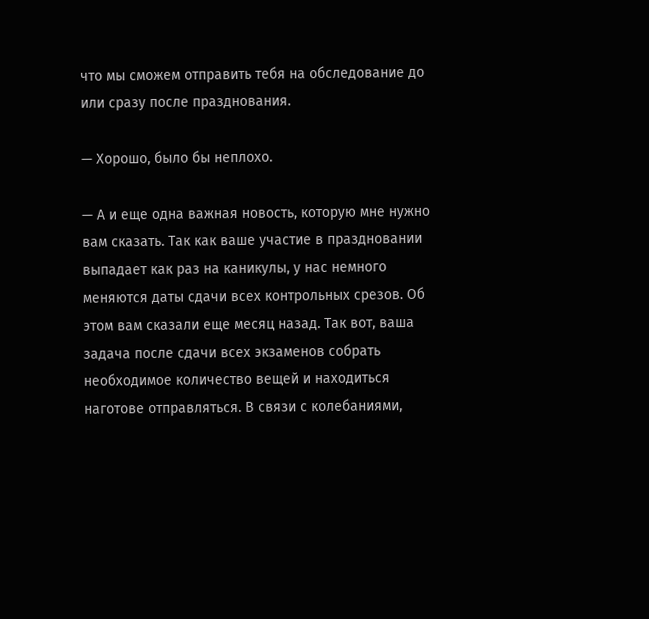что мы сможем отправить тебя на обследование до или сразу после празднования.

— Хорошо, было бы неплохо.

— А и еще одна важная новость, которую мне нужно вам сказать. Так как ваше участие в праздновании выпадает как раз на каникулы, у нас немного меняются даты сдачи всех контрольных срезов. Об этом вам сказали еще месяц назад. Так вот, ваша задача после сдачи всех экзаменов собрать необходимое количество вещей и находиться наготове отправляться. В связи с колебаниями,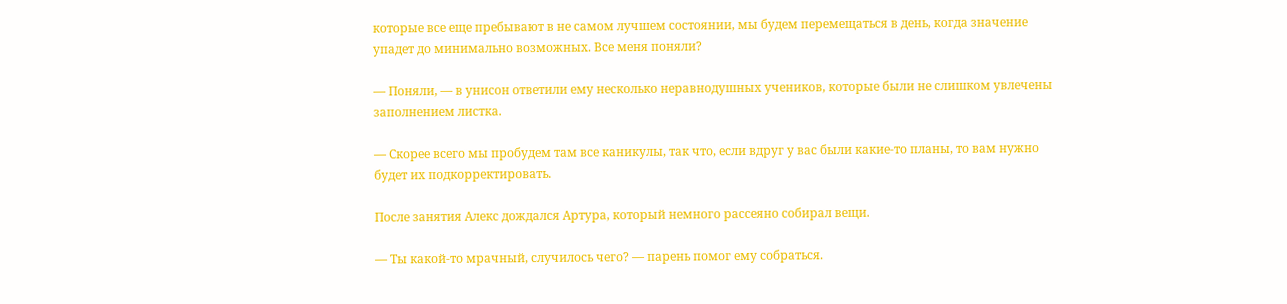которые все еще пребывают в не самом лучшем состоянии, мы будем перемещаться в день, когда значение упадет до минимально возможных. Все меня поняли?

— Поняли, — в унисон ответили ему несколько неравнодушных учеников, которые были не слишком увлечены заполнением листка.

— Скорее всего мы пробудем там все каникулы, так что, если вдруг у вас были какие-то планы, то вам нужно будет их подкорректировать.

После занятия Алекс дождался Артура, который немного рассеяно собирал вещи.

— Ты какой-то мрачный, случилось чего? — парень помог ему собраться.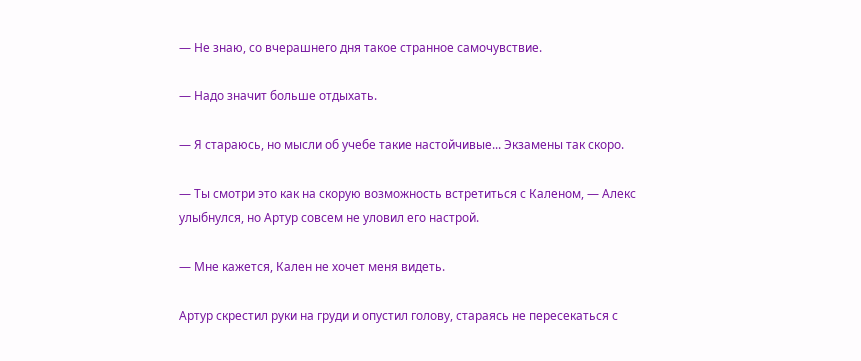— Не знаю, со вчерашнего дня такое странное самочувствие.

— Надо значит больше отдыхать.

— Я стараюсь, но мысли об учебе такие настойчивые... Экзамены так скоро.

— Ты смотри это как на скорую возможность встретиться с Каленом, — Алекс улыбнулся, но Артур совсем не уловил его настрой.

— Мне кажется, Кален не хочет меня видеть.

Артур скрестил руки на груди и опустил голову, стараясь не пересекаться с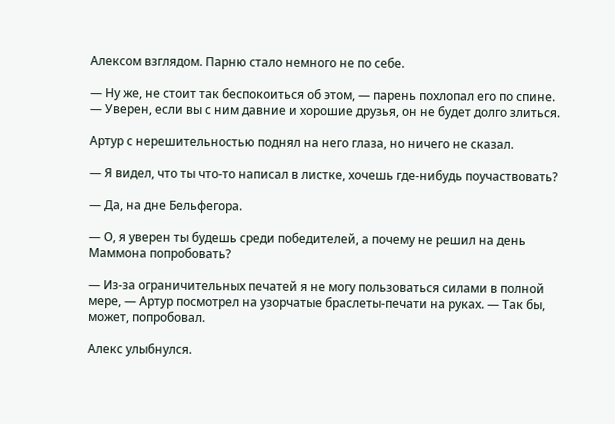Алексом взглядом. Парню стало немного не по себе.

— Ну же, не стоит так беспокоиться об этом, — парень похлопал его по спине. — Уверен, если вы с ним давние и хорошие друзья, он не будет долго злиться.

Артур с нерешительностью поднял на него глаза, но ничего не сказал.

— Я видел, что ты что-то написал в листке, хочешь где-нибудь поучаствовать?

— Да, на дне Бельфегора.

— О, я уверен ты будешь среди победителей, а почему не решил на день Маммона попробовать?

— Из-за ограничительных печатей я не могу пользоваться силами в полной мере, — Артур посмотрел на узорчатые браслеты-печати на руках. — Так бы, может, попробовал.

Алекс улыбнулся.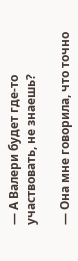— А Валери будет где-то участвовать, не знаешь?

— Она мне говорила, что точно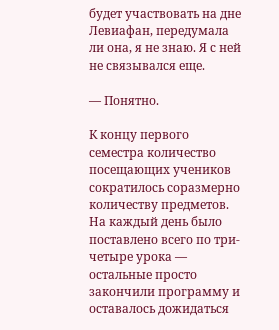будет участвовать на дне Левиафан, передумала ли она, я не знаю. Я с ней не связывался еще.

— Понятно.

К концу первого семестра количество посещающих учеников сократилось соразмерно количеству предметов. На каждый день было поставлено всего по три-четыре урока — остальные просто закончили программу и оставалось дожидаться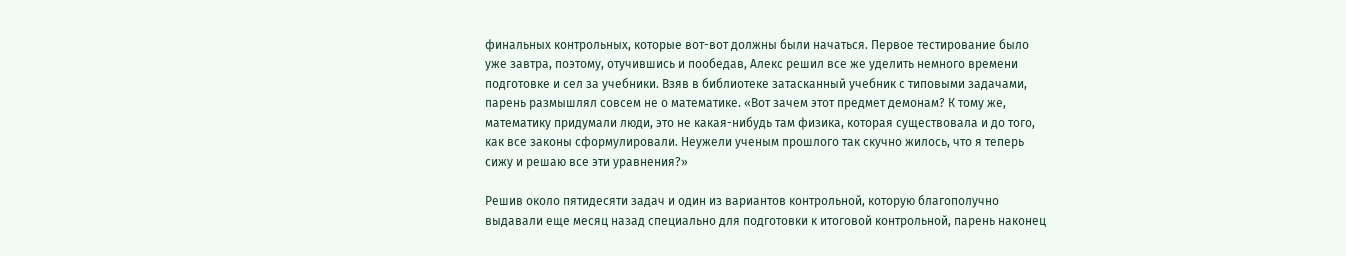финальных контрольных, которые вот-вот должны были начаться. Первое тестирование было уже завтра, поэтому, отучившись и пообедав, Алекс решил все же уделить немного времени подготовке и сел за учебники. Взяв в библиотеке затасканный учебник с типовыми задачами, парень размышлял совсем не о математике. «Вот зачем этот предмет демонам? К тому же, математику придумали люди, это не какая-нибудь там физика, которая существовала и до того, как все законы сформулировали. Неужели ученым прошлого так скучно жилось, что я теперь сижу и решаю все эти уравнения?»

Решив около пятидесяти задач и один из вариантов контрольной, которую благополучно выдавали еще месяц назад специально для подготовки к итоговой контрольной, парень наконец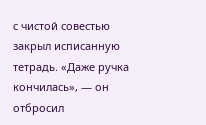с чистой совестью закрыл исписанную тетрадь. «Даже ручка кончилась», — он отбросил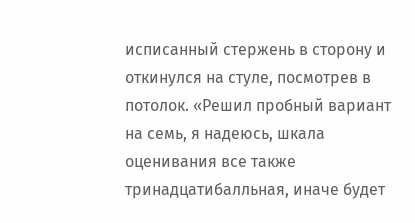исписанный стержень в сторону и откинулся на стуле, посмотрев в потолок. «Решил пробный вариант на семь, я надеюсь, шкала оценивания все также тринадцатибалльная, иначе будет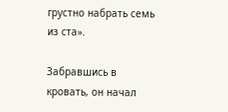грустно набрать семь из ста».

Забравшись в кровать, он начал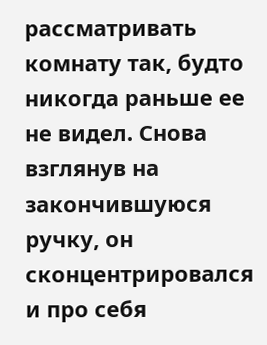рассматривать комнату так, будто никогда раньше ее не видел. Снова взглянув на закончившуюся ручку, он сконцентрировался и про себя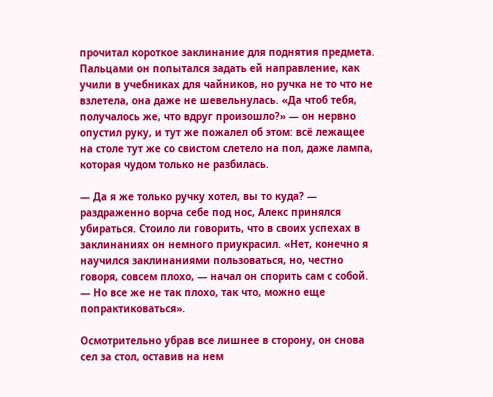прочитал короткое заклинание для поднятия предмета. Пальцами он попытался задать ей направление, как учили в учебниках для чайников, но ручка не то что не взлетела, она даже не шевельнулась. «Да чтоб тебя, получалось же, что вдруг произошло?» — он нервно опустил руку, и тут же пожалел об этом: всё лежащее на столе тут же со свистом слетело на пол, даже лампа, которая чудом только не разбилась.

— Да я же только ручку хотел, вы то куда? — раздраженно ворча себе под нос, Алекс принялся убираться. Стоило ли говорить, что в своих успехах в заклинаниях он немного приукрасил. «Нет, конечно я научился заклинаниями пользоваться, но, честно говоря, совсем плохо, — начал он спорить сам с собой. — Но все же не так плохо, так что, можно еще попрактиковаться».

Осмотрительно убрав все лишнее в сторону, он снова сел за стол, оставив на нем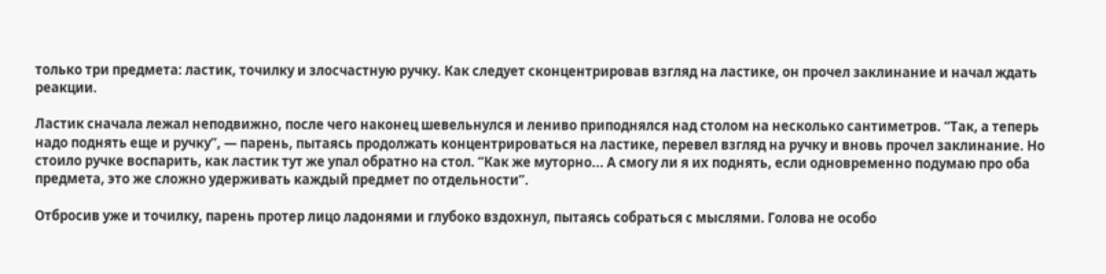только три предмета: ластик, точилку и злосчастную ручку. Как следует сконцентрировав взгляд на ластике, он прочел заклинание и начал ждать реакции.

Ластик сначала лежал неподвижно, после чего наконец шевельнулся и лениво приподнялся над столом на несколько сантиметров. “Так, а теперь надо поднять еще и ручку”, — парень, пытаясь продолжать концентрироваться на ластике, перевел взгляд на ручку и вновь прочел заклинание. Но стоило ручке воспарить, как ластик тут же упал обратно на стол. “Как же муторно... А смогу ли я их поднять, если одновременно подумаю про оба предмета, это же сложно удерживать каждый предмет по отдельности”.

Отбросив уже и точилку, парень протер лицо ладонями и глубоко вздохнул, пытаясь собраться с мыслями. Голова не особо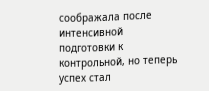соображала после интенсивной подготовки к контрольной, но теперь успех стал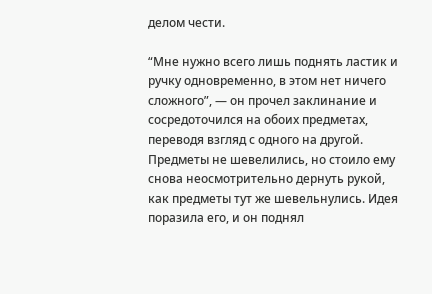делом чести.

“Мне нужно всего лишь поднять ластик и ручку одновременно, в этом нет ничего сложного”, — он прочел заклинание и сосредоточился на обоих предметах, переводя взгляд с одного на другой. Предметы не шевелились, но стоило ему снова неосмотрительно дернуть рукой, как предметы тут же шевельнулись. Идея поразила его, и он поднял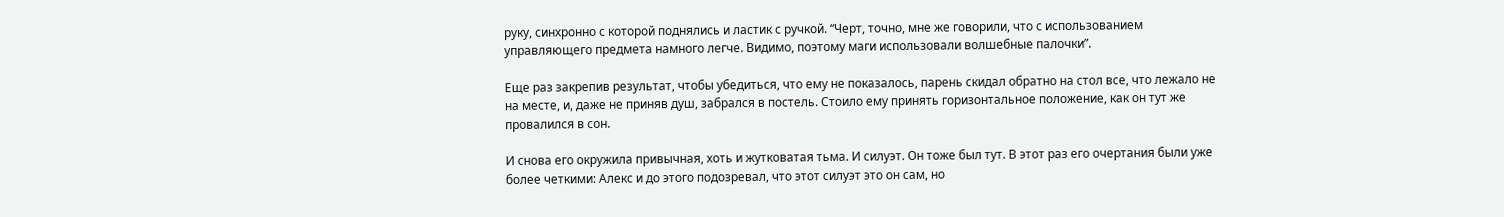руку, синхронно с которой поднялись и ластик с ручкой. “Черт, точно, мне же говорили, что с использованием управляющего предмета намного легче. Видимо, поэтому маги использовали волшебные палочки”.

Еще раз закрепив результат, чтобы убедиться, что ему не показалось, парень скидал обратно на стол все, что лежало не на месте, и, даже не приняв душ, забрался в постель. Стоило ему принять горизонтальное положение, как он тут же провалился в сон.

И снова его окружила привычная, хоть и жутковатая тьма. И силуэт. Он тоже был тут. В этот раз его очертания были уже более четкими: Алекс и до этого подозревал, что этот силуэт это он сам, но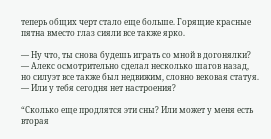теперь общих черт стало еще больше. Горящие красные пятна вместо глаз сияли все также ярко.

— Ну что, ты снова будешь играть со мной в догонялки? — Алекс осмотрительно сделал несколько шагов назад, но силуэт все также был недвижим, словно вековая статуя. — Или у тебя сегодня нет настроения?

“Сколько еще продлятся эти сны? Или может у меня есть вторая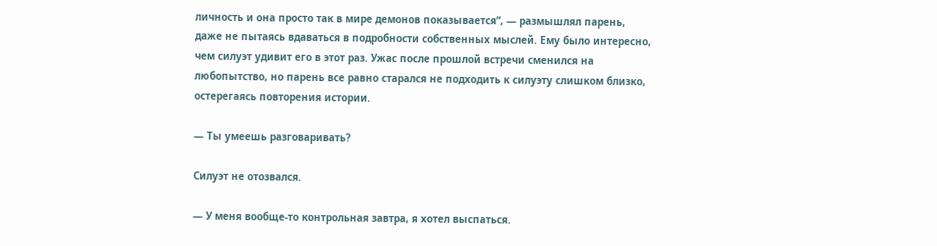личность и она просто так в мире демонов показывается”, — размышлял парень, даже не пытаясь вдаваться в подробности собственных мыслей. Ему было интересно, чем силуэт удивит его в этот раз. Ужас после прошлой встречи сменился на любопытство, но парень все равно старался не подходить к силуэту слишком близко, остерегаясь повторения истории.

— Ты умеешь разговаривать?

Силуэт не отозвался.

— У меня вообще-то контрольная завтра, я хотел выспаться.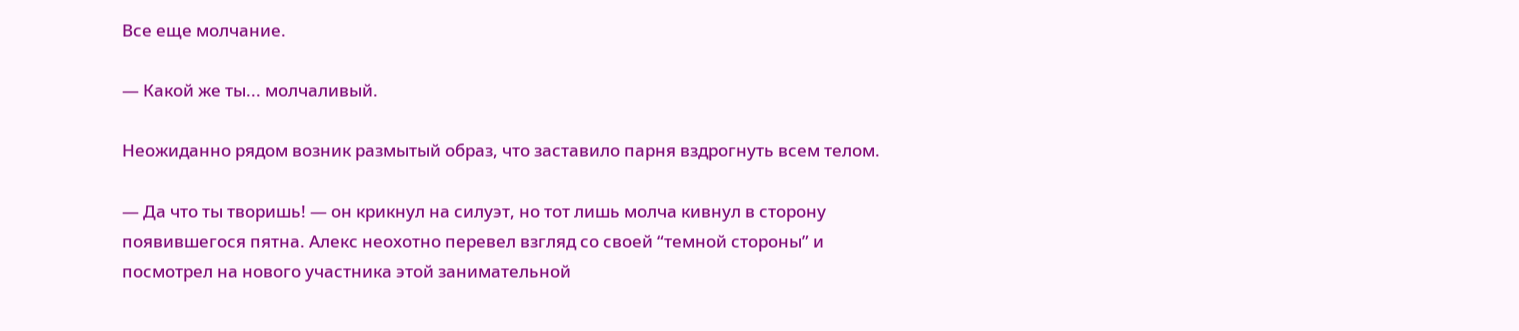Все еще молчание.

— Какой же ты... молчаливый.

Неожиданно рядом возник размытый образ, что заставило парня вздрогнуть всем телом.

— Да что ты творишь! — он крикнул на силуэт, но тот лишь молча кивнул в сторону появившегося пятна. Алекс неохотно перевел взгляд со своей “темной стороны” и посмотрел на нового участника этой занимательной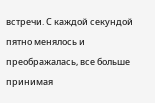встречи. С каждой секундой пятно менялось и преображалась, все больше принимая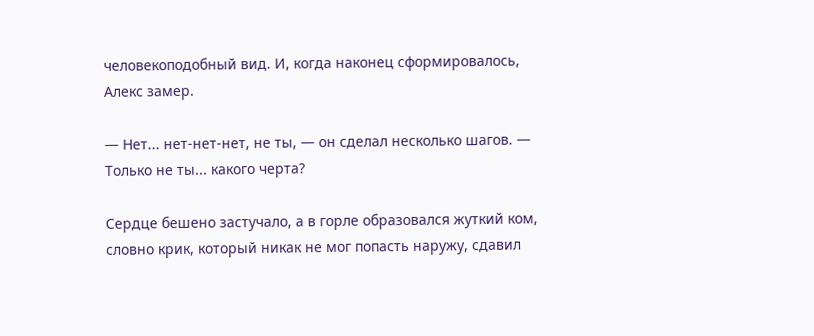человекоподобный вид. И, когда наконец сформировалось, Алекс замер.

— Нет... нет-нет-нет, не ты, — он сделал несколько шагов. — Только не ты... какого черта?

Сердце бешено застучало, а в горле образовался жуткий ком, словно крик, который никак не мог попасть наружу, сдавил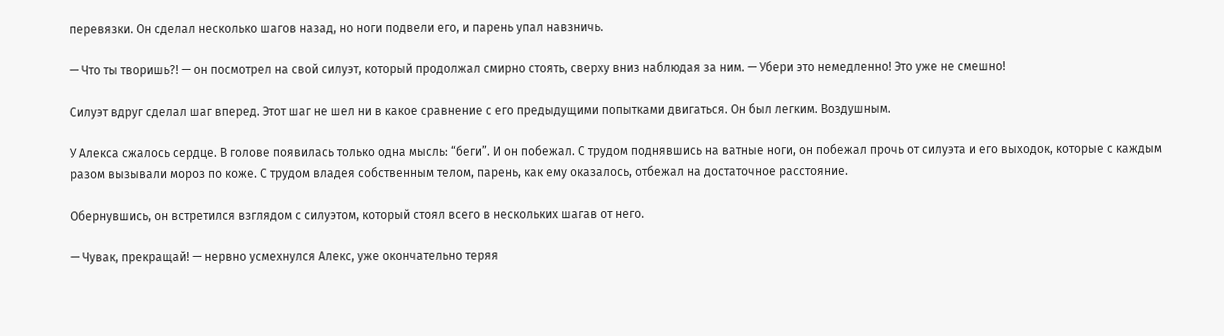перевязки. Он сделал несколько шагов назад, но ноги подвели его, и парень упал навзничь.

— Что ты творишь?! — он посмотрел на свой силуэт, который продолжал смирно стоять, сверху вниз наблюдая за ним. — Убери это немедленно! Это уже не смешно!

Силуэт вдруг сделал шаг вперед. Этот шаг не шел ни в какое сравнение с его предыдущими попытками двигаться. Он был легким. Воздушным.

У Алекса сжалось сердце. В голове появилась только одна мысль: “беги”. И он побежал. С трудом поднявшись на ватные ноги, он побежал прочь от силуэта и его выходок, которые с каждым разом вызывали мороз по коже. С трудом владея собственным телом, парень, как ему оказалось, отбежал на достаточное расстояние.

Обернувшись, он встретился взглядом с силуэтом, который стоял всего в нескольких шагав от него.

— Чувак, прекращай! — нервно усмехнулся Алекс, уже окончательно теряя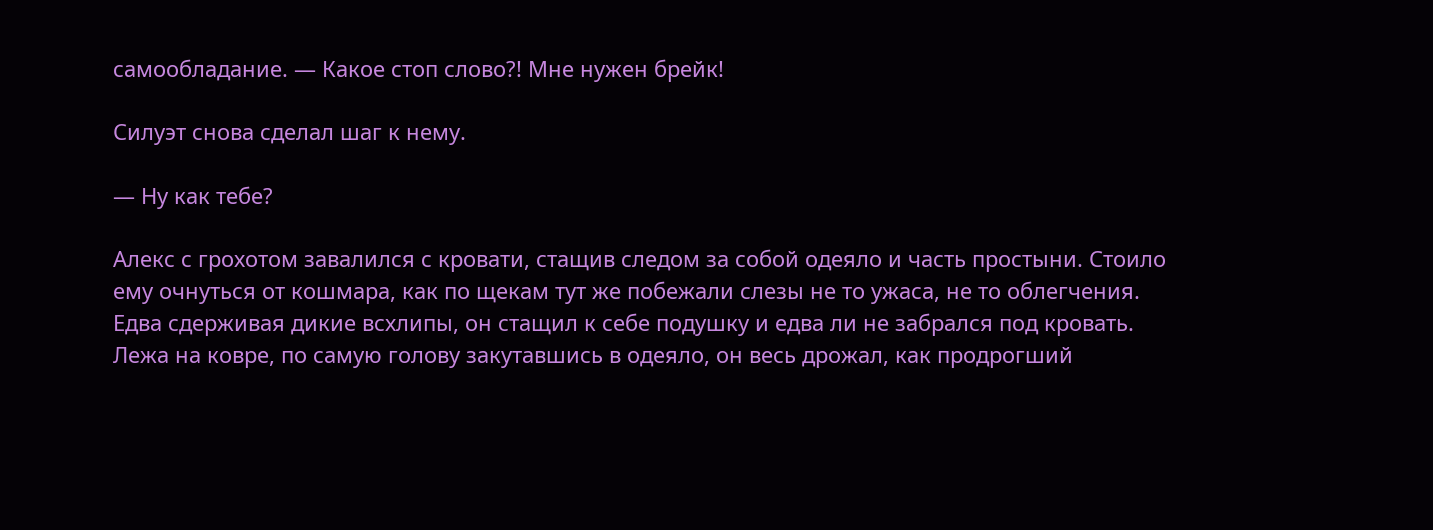самообладание. — Какое стоп слово?! Мне нужен брейк!

Силуэт снова сделал шаг к нему.

— Ну как тебе?

Алекс с грохотом завалился с кровати, стащив следом за собой одеяло и часть простыни. Стоило ему очнуться от кошмара, как по щекам тут же побежали слезы не то ужаса, не то облегчения. Едва сдерживая дикие всхлипы, он стащил к себе подушку и едва ли не забрался под кровать. Лежа на ковре, по самую голову закутавшись в одеяло, он весь дрожал, как продрогший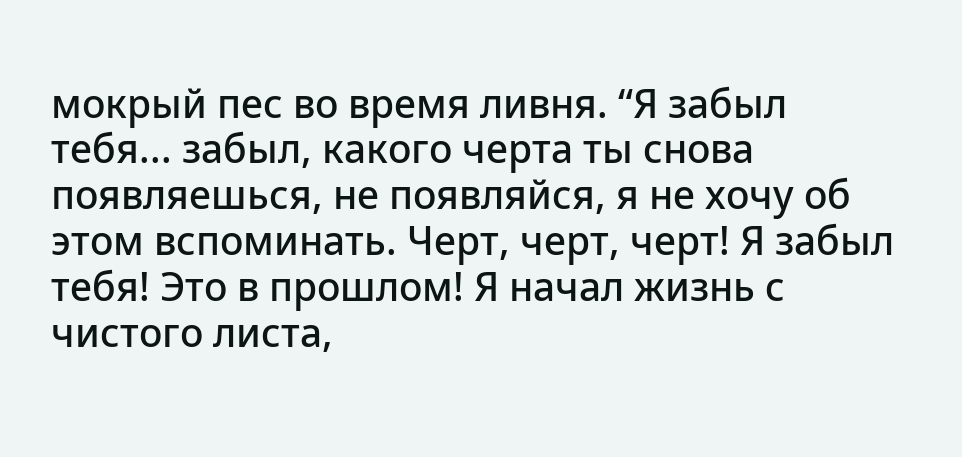мокрый пес во время ливня. “Я забыл тебя... забыл, какого черта ты снова появляешься, не появляйся, я не хочу об этом вспоминать. Черт, черт, черт! Я забыл тебя! Это в прошлом! Я начал жизнь с чистого листа,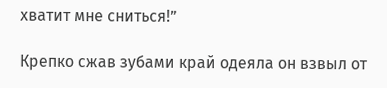хватит мне сниться!”

Крепко сжав зубами край одеяла он взвыл от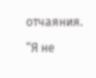отчаяния.

“Я не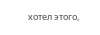хотел этого,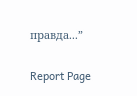правда...”

Report Page